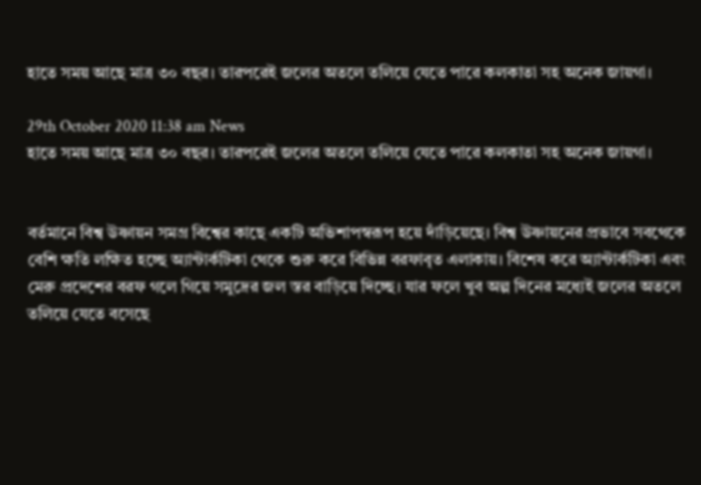হাতে সময় আছে মাত্র ৩০ বছর। তারপরেই জলের অতলে তলিয়ে যেতে পারে কলকাতা সহ অনেক জায়গা।

29th October 2020 11:38 am News
হাতে সময় আছে মাত্র ৩০ বছর। তারপরেই জলের অতলে তলিয়ে যেতে পারে কলকাতা সহ অনেক জায়গা।


বর্তমানে বিশ্ব উষ্ণায়ন সমগ্র বিশ্বের কাছে একটি অভিশাপস্বরূপ হয়ে দাঁড়িয়েছে। বিশ্ব উষ্ণায়নের প্রভাবে সবথেকে বেশি ক্ষতি লক্ষিত হচ্ছে অ্যান্টার্কটিকা থেকে শুরু করে বিভিন্ন বরফাবৃত এলাকায়। বিশেষ করে অ্যান্টার্কটিকা এবং মেরু প্রদেশের বরফ গলে গিয়ে সমুদ্রের জল স্তর বাড়িয়ে দিচ্ছে। যার ফলে খুব অল্প দিনের মধ্যেই জলের অতলে তলিয়ে যেতে বসেছে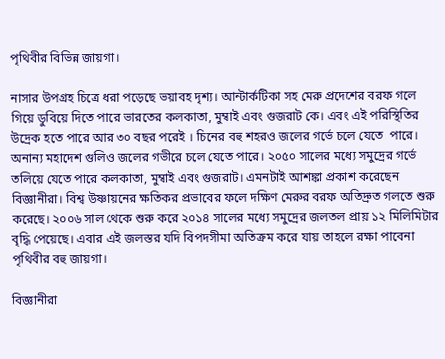পৃথিবীর বিভিন্ন জায়গা।

নাসার উপগ্রহ চিত্রে ধরা পড়েছে ভয়াবহ দৃশ্য। আন্টার্কটিকা সহ মেরু প্রদেশের বরফ গলে গিয়ে ডুবিয়ে দিতে পারে ভারতের কলকাতা, মুম্বাই এবং গুজরাট কে। এবং এই পরিস্থিতির উদ্রেক হতে পারে আর ৩০ বছর পরেই । চিনের বহু শহর‌ও জলের গর্ভে চলে যেতে  পারে। অনান্য মহাদেশ গুলিও জলের গভীরে চলে যেতে পারে। ‌২০৫০ সালের মধ্যে সমুদ্রের গর্ভে তলিয়ে যেতে পারে কলকাতা, মুম্বাই এবং গুজরাট। এমনটাই আশঙ্কা প্রকাশ করেছেন বিজ্ঞানীরা। বিশ্ব উষ্ণায়নের ক্ষতিকর প্রভাবের ফলে দক্ষিণ মেরুর বরফ অতিদ্রুত গলতে শুরু করেছে। ২০০৬ সাল থেকে শুরু করে ২০১৪ সালের মধ্যে সমুদ্রের জলতল প্রায় ১২ মিলিমিটার বৃদ্ধি পেয়েছে। এবার এই জলস্তর যদি বিপদসীমা অতিক্রম করে যায় তাহলে রক্ষা পাবেনা পৃথিবীর বহু জায়গা।

বিজ্ঞানীরা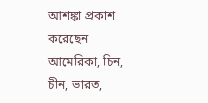আশঙ্কা প্রকাশ করেছেন আমেরিকা, চিন, চীন, ভারত,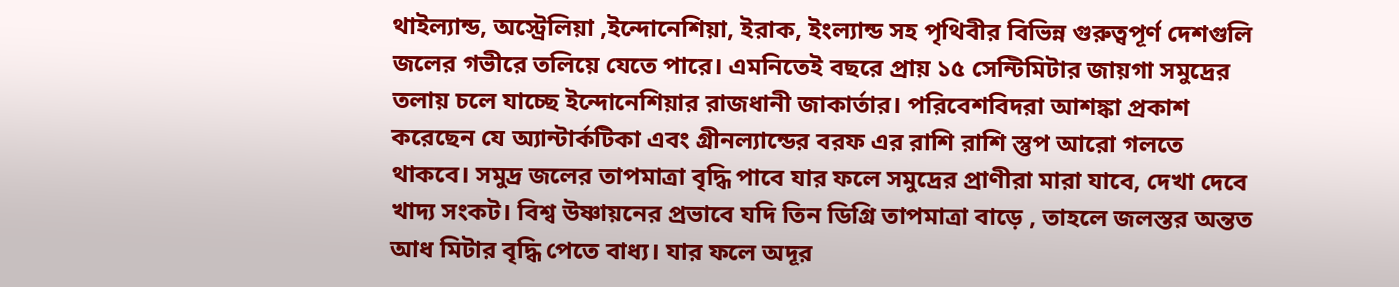থাইল্যান্ড, অস্ট্রেলিয়া ,ইন্দোনেশিয়া, ইরাক, ইংল্যান্ড সহ পৃথিবীর বিভিন্ন গুরুত্বপূর্ণ দেশগুলি জলের গভীরে তলিয়ে যেতে পারে। এমনিতেই বছরে প্রায় ১৫ সেন্টিমিটার জায়গা সমুদ্রের তলায় চলে যাচ্ছে ইন্দোনেশিয়ার রাজধানী জাকার্তার। পরিবেশবিদরা আশঙ্কা প্রকাশ করেছেন যে অ্যান্টার্কটিকা এবং গ্রীনল্যান্ডের বরফ এর রাশি রাশি স্তুপ আরো গলতে থাকবে। সমুদ্র জলের তাপমাত্রা বৃদ্ধি পাবে যার ফলে সমুদ্রের প্রাণীরা মারা যাবে, দেখা দেবে খাদ্য সংকট। বিশ্ব উষ্ণায়নের প্রভাবে যদি তিন ডিগ্রি তাপমাত্রা বাড়ে , তাহলে জলস্তর অন্তত আধ মিটার বৃদ্ধি পেতে বাধ্য। যার ফলে অদূর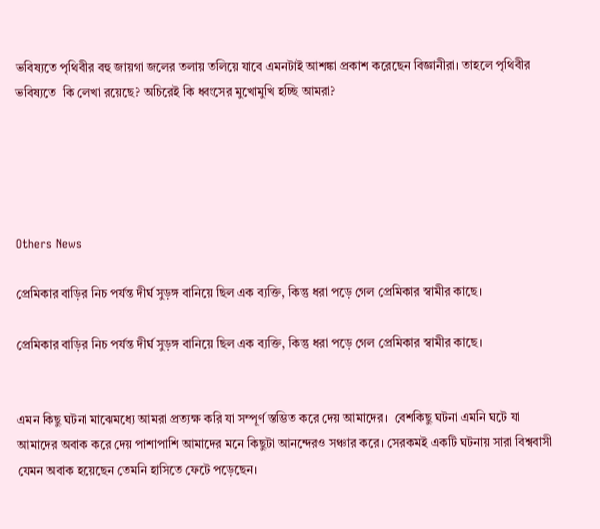ভবিষ্যতে পৃথিবীর বহু জায়গা জলের তলায় তলিয়ে যাবে এমনটাই আশঙ্কা প্রকাশ করেছেন বিজ্ঞানীরা। তাহলে পৃথিবীর ভবিষ্যতে  কি লেখা রয়েছে? অচিরেই কি ধ্বংসের মুখোমুখি হচ্ছি আমরা?





Others News

প্রেমিকার বাড়ির নিচ পর্যন্ত দীর্ঘ সুড়ঙ্গ বানিয়ে ছিল এক ব্যক্তি, কিন্তু ধরা পড়ে গেল প্রেমিকার স্বামীর কাছে।

প্রেমিকার বাড়ির নিচ পর্যন্ত দীর্ঘ সুড়ঙ্গ বানিয়ে ছিল এক ব্যক্তি, কিন্তু ধরা পড়ে গেল প্রেমিকার স্বামীর কাছে।


এমন কিছু ঘটনা মাঝেমধ্যে আমরা প্রত্যক্ষ করি যা সম্পূর্ণ স্তম্ভিত করে দেয় আমাদের। ‌ বেশকিছু ঘটনা এমনি ঘটে যা আমাদের অবাক করে দেয় পাশাপাশি আমাদের মনে কিছুটা আনন্দেরও সঞ্চার করে। সেরকমই একটি ঘটনায় সারা বিশ্ববাসী যেমন অবাক হয়েছেন তেমনি হাসিতে ফেটে পড়েছেন। ‌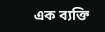এক ব্যক্তি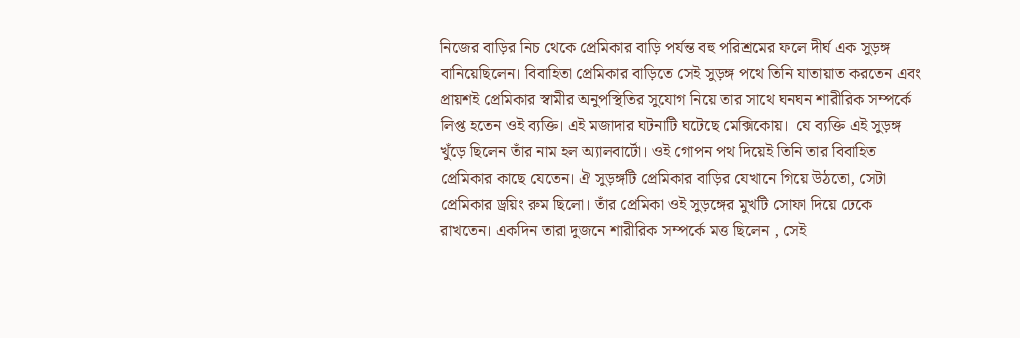নিজের বাড়ির নিচ থেকে প্রেমিকার বাড়ি পর্যন্ত বহু পরিশ্রমের ফলে দীর্ঘ এক সুড়ঙ্গ বানিয়েছিলেন। বিবাহিতা প্রেমিকার বাড়িতে সেই সুড়ঙ্গ পথে তিনি যাতায়াত করতেন এবং প্রায়শ‌ই প্রেমিকার স্বামীর অনুপস্থিতির সুযোগ নিয়ে তার সাথে ঘনঘন শারীরিক সম্পর্কে লিপ্ত হতেন ওই ব্যক্তি। এই মজাদার ঘটনাটি ঘটেছে মেক্সিকোয়। ‌ যে ব্যক্তি এই সুড়ঙ্গ খুঁড়ে ছিলেন তাঁর নাম হল অ্যালবার্টো। ওই গোপন পথ দিয়েই তিনি তার বিবাহিত প্রেমিকার কাছে যেতেন। ঐ সুড়ঙ্গটি প্রেমিকার বাড়ির যেখানে গিয়ে উঠতো, সেটা প্রেমিকার ড্রয়িং রুম ছিলো। তাঁর প্রেমিকা ওই সুড়ঙ্গের মুখটি সোফা দিয়ে ঢেকে রাখতেন। একদিন তারা দুজনে শারীরিক সম্পর্কে মত্ত ছিলেন , সেই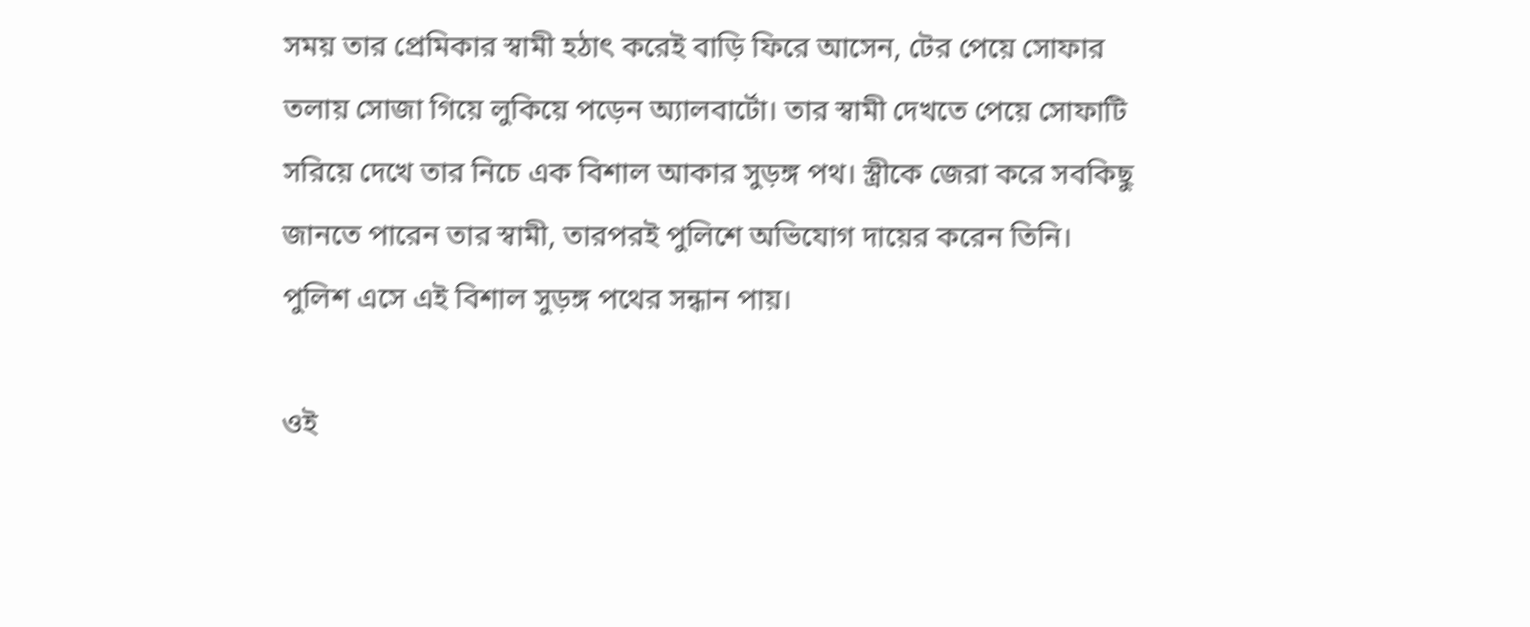সময় তার প্রেমিকার স্বামী হঠাৎ করেই বাড়ি ফিরে আসেন, টের পেয়ে সোফার তলায় সোজা গিয়ে লুকিয়ে পড়েন অ্যালবার্টো। তার স্বামী দেখতে পেয়ে সোফাটি সরিয়ে দেখে তার নিচে এক বিশাল আকার সুড়ঙ্গ পথ। স্ত্রীকে জেরা করে সবকিছু জানতে পারেন তার স্বামী, তারপরই পুলিশে অভিযোগ দায়ের করেন তিনি। পুলিশ এসে এই বিশাল সুড়ঙ্গ পথের সন্ধান পায়।

ওই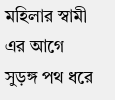মহিলার স্বামী এর আগে সুড়ঙ্গ পথ ধরে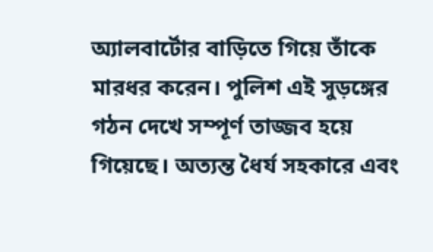অ্যালবার্টোর বাড়িতে গিয়ে তাঁকে মারধর করেন। পুলিশ এই সুড়ঙ্গের গঠন দেখে সম্পূর্ণ তাজ্জব হয়ে গিয়েছে। অত্যন্ত ধৈর্য সহকারে এবং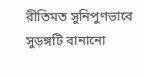রীতিমত সুনিপুণভাবে সুড়ঙ্গটি বানানো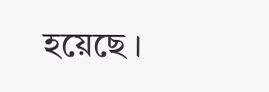হয়েছে ।